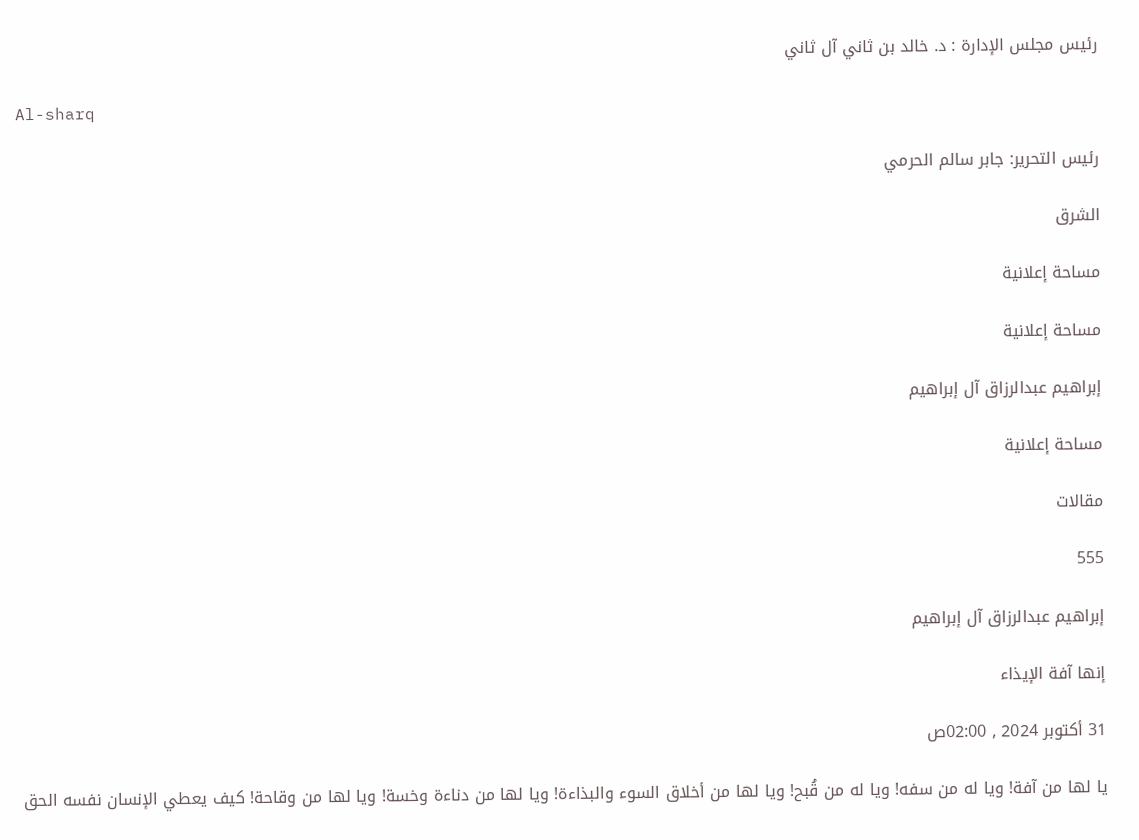رئيس مجلس الإدارة : د. خالد بن ثاني آل ثاني

Al-sharq

رئيس التحرير: جابر سالم الحرمي

الشرق

مساحة إعلانية

مساحة إعلانية

إبراهيم عبدالرزاق آل إبراهيم

مساحة إعلانية

مقالات

555

إبراهيم عبدالرزاق آل إبراهيم

إنها آفة الإيذاء

31 أكتوبر 2024 , 02:00ص

يا لها من آفة! ويا له من سفه! ويا له من قُبح! ويا لها من أخلاق السوء والبذاءة! ويا لها من دناءة وخسة! ويا لها من وقاحة! كيف يعطي الإنسان نفسه الحق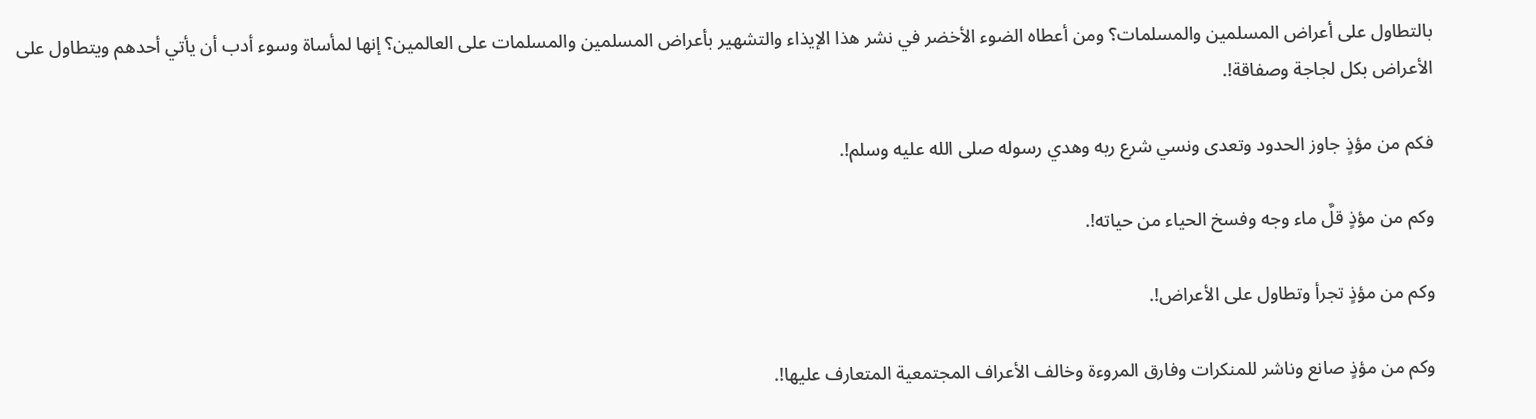بالتطاول على أعراض المسلمين والمسلمات؟ ومن أعطاه الضوء الأخضر في نشر هذا الإيذاء والتشهير بأعراض المسلمين والمسلمات على العالمين؟ إنها لمأساة وسوء أدب أن يأتي أحدهم ويتطاول على الأعراض بكل لجاجة وصفاقة!.

فكم من مؤذٍ جاوز الحدود وتعدى ونسي شرع ربه وهدي رسوله صلى الله عليه وسلم!.

وكم من مؤذٍ قلَّ ماء وجه وفسخ الحياء من حياته!.

وكم من مؤذٍ تجرأ وتطاول على الأعراض!.

وكم من مؤذٍ صانع وناشر للمنكرات وفارق المروءة وخالف الأعراف المجتمعية المتعارف عليها!.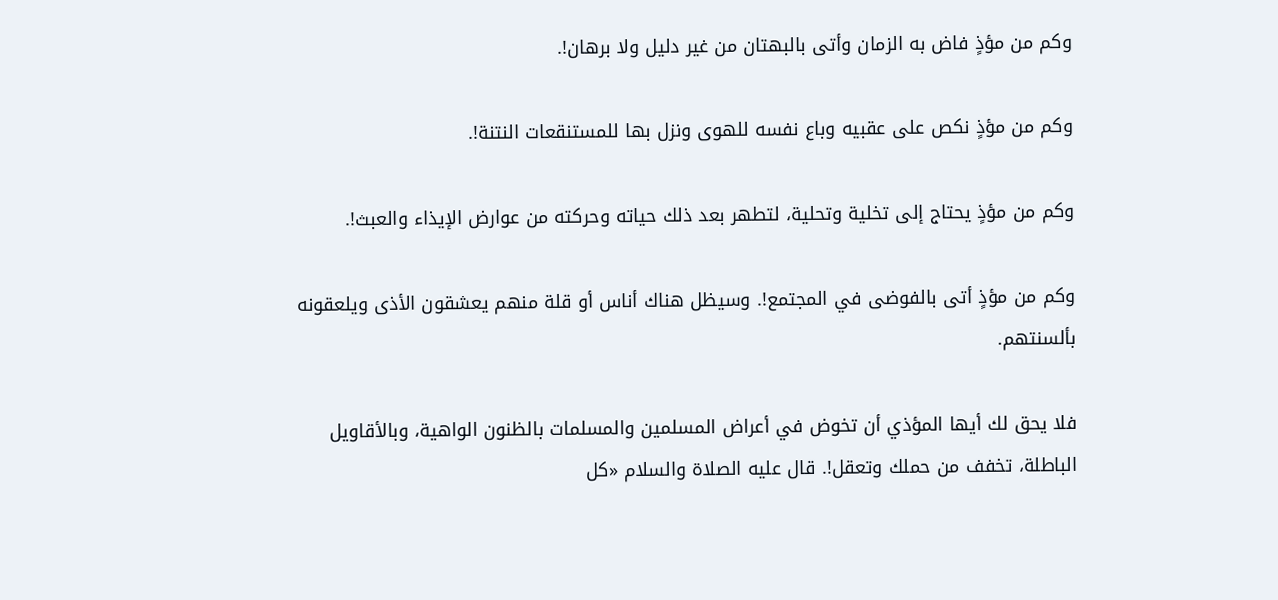وكم من مؤذٍ فاض به الزمان وأتى بالبهتان من غير دليل ولا برهان!.

وكم من مؤذٍ نكص على عقبيه وباع نفسه للهوى ونزل بها للمستنقعات النتنة!.

وكم من مؤذٍ يحتاج إلى تخلية وتحلية، لتطهر بعد ذلك حياته وحركته من عوارض الإيذاء والعبث!.

وكم من مؤذٍ أتى بالفوضى في المجتمع!. وسيظل هناك أناس أو قلة منهم يعشقون الأذى ويلعقونه بألسنتهم.

فلا يحق لك أيها المؤذي أن تخوض في أعراض المسلمين والمسلمات بالظنون الواهية، وبالأقاويل الباطلة، تخفف من حملك وتعقل!. قال عليه الصلاة والسلام «كل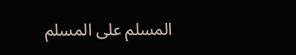المسلم على المسلم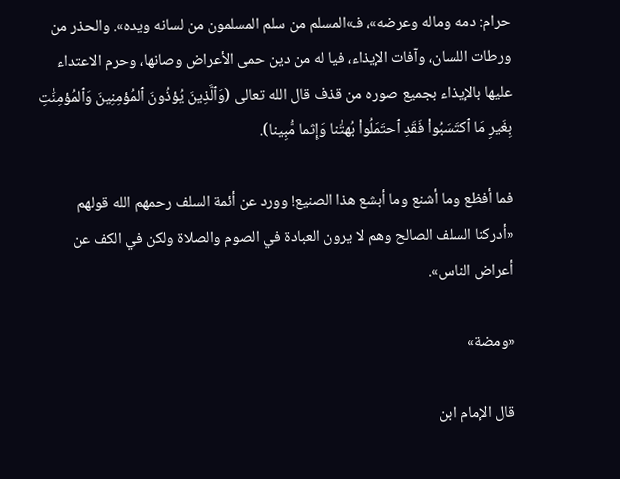حرام: دمه وماله وعرضه»، فـ»المسلم من سلم المسلمون من لسانه ويده». والحذر من ورطات اللسان، وآفات الإيذاء، فيا له من دين حمى الأعراض وصانها، وحرم الاعتداء عليها بالإيذاء بجميع صوره من قذف قال الله تعالى (وَٱلَّذِينَ يُؤذُونَ ٱلمُؤمِنِينَ وَٱلمُؤمِنَٰتِ بِغَيرِ مَا ٱكتَسَبُواْ فَقَدِ ٱحتَمَلُواْ بُهتَٰنا وَإِثما مُّبِينا).

فما أفظع وما أشنع وما أبشع هذا الصنيع! وورد عن أئمة السلف رحمهم الله قولهم «أدركنا السلف الصالح وهم لا يرون العبادة في الصوم والصلاة ولكن في الكف عن أعراض الناس».

«ومضة»

قال الإمام ابن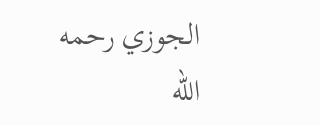الجوزي رحمه الله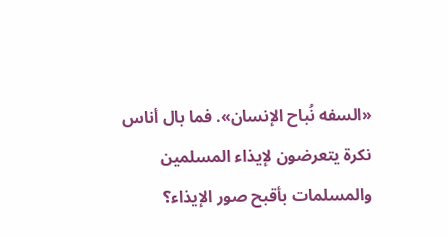«السفه نُباح الإنسان». فما بال أناس نكرة يتعرضون لإيذاء المسلمين والمسلمات بأقبح صور الإيذاء؟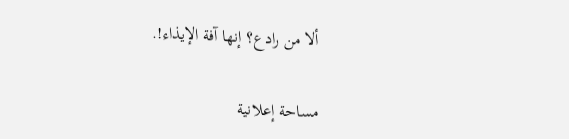ألا من رادع؟ إنها آفة الإيذاء!.

مساحة إعلانية